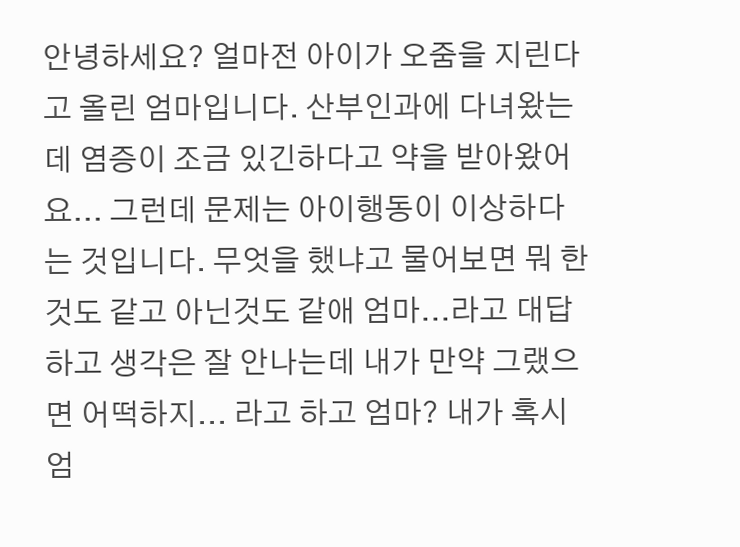안녕하세요? 얼마전 아이가 오줌을 지린다고 올린 엄마입니다. 산부인과에 다녀왔는데 염증이 조금 있긴하다고 약을 받아왔어요... 그런데 문제는 아이행동이 이상하다는 것입니다. 무엇을 했냐고 물어보면 뭐 한것도 같고 아닌것도 같애 엄마...라고 대답하고 생각은 잘 안나는데 내가 만약 그랬으면 어떡하지... 라고 하고 엄마? 내가 혹시 엄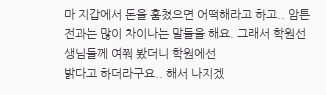마 지갑에서 돈을 훔쳤으면 어떡해라고 하고.. 암튼 전과는 많이 차이나는 말들을 해요. 그래서 학원선생님들께 여쭤 봤더니 학원에선
밝다고 하더라구요.. 해서 나지겠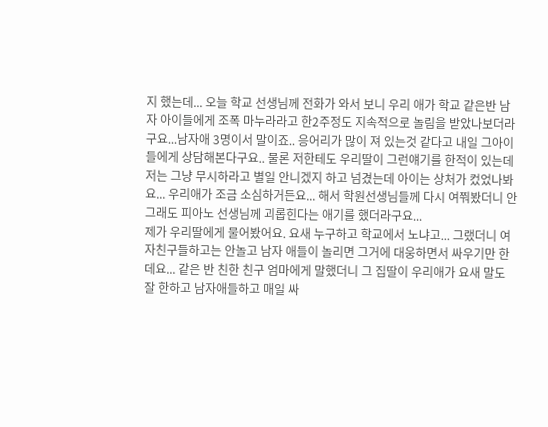지 했는데... 오늘 학교 선생님께 전화가 와서 보니 우리 애가 학교 같은반 남자 아이들에게 조폭 마누라라고 한2주정도 지속적으로 놀림을 받았나보더라구요...남자애 3명이서 말이죠.. 응어리가 많이 져 있는것 같다고 내일 그아이들에게 상담해본다구요.. 물론 저한테도 우리딸이 그런얘기를 한적이 있는데 저는 그냥 무시하라고 별일 안니겠지 하고 넘겼는데 아이는 상처가 컸었나봐요... 우리애가 조금 소심하거든요... 해서 학원선생님들께 다시 여쭤봤더니 안그래도 피아노 선생님께 괴롭힌다는 애기를 했더라구요...
제가 우리딸에게 물어봤어요. 요새 누구하고 학교에서 노냐고... 그랬더니 여자친구들하고는 안놀고 남자 애들이 놀리면 그거에 대웅하면서 싸우기만 한데요... 같은 반 친한 친구 엄마에게 말했더니 그 집딸이 우리애가 요새 말도 잘 한하고 남자애들하고 매일 싸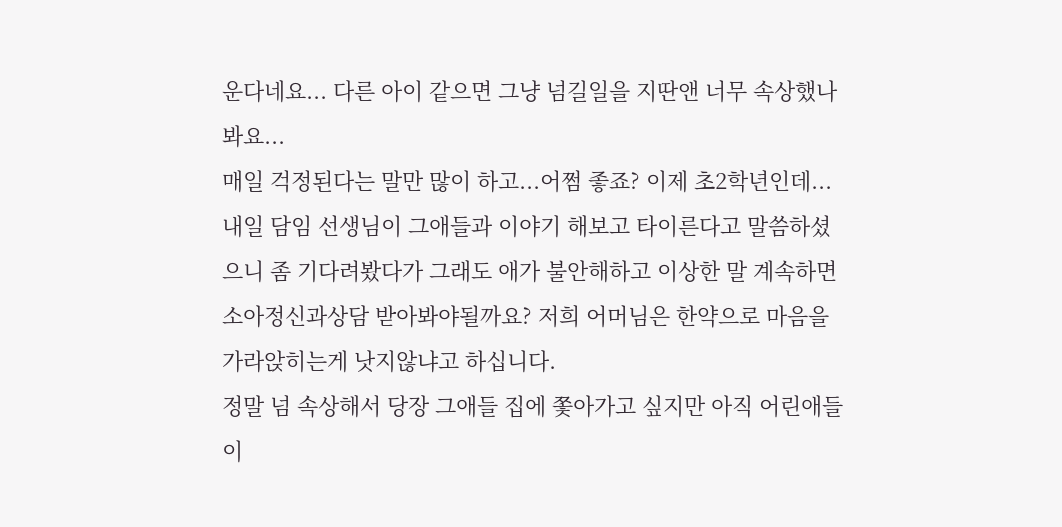운다네요... 다른 아이 같으면 그냥 넘길일을 지딴앤 너무 속상했나봐요...
매일 걱정된다는 말만 많이 하고...어쩜 좋죠? 이제 초2학년인데...
내일 담임 선생님이 그애들과 이야기 해보고 타이른다고 말씀하셨으니 좀 기다려봤다가 그래도 애가 불안해하고 이상한 말 계속하면 소아정신과상담 받아봐야될까요? 저희 어머님은 한약으로 마음을 가라앉히는게 낫지않냐고 하십니다.
정말 넘 속상해서 당장 그애들 집에 쫓아가고 싶지만 아직 어린애들이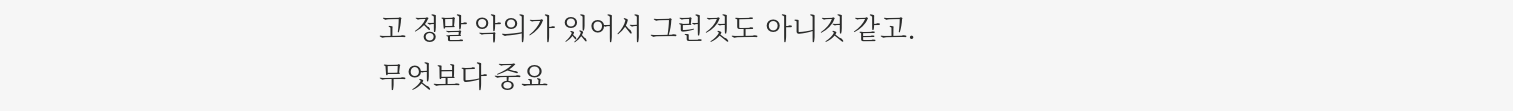고 정말 악의가 있어서 그런것도 아니것 같고.
무엇보다 중요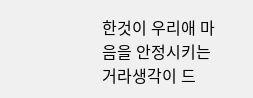한것이 우리애 마음을 안정시키는 거라생각이 드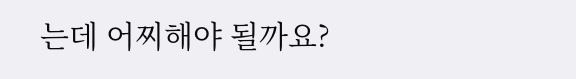는데 어찌해야 될까요?